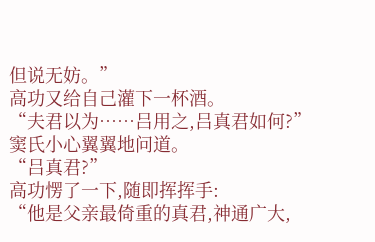但说无妨。”
高功又给自己灌下一杯酒。
“夫君以为……吕用之,吕真君如何?”
窦氏小心翼翼地问道。
“吕真君?”
高功愣了一下,随即挥挥手:
“他是父亲最倚重的真君,神通广大,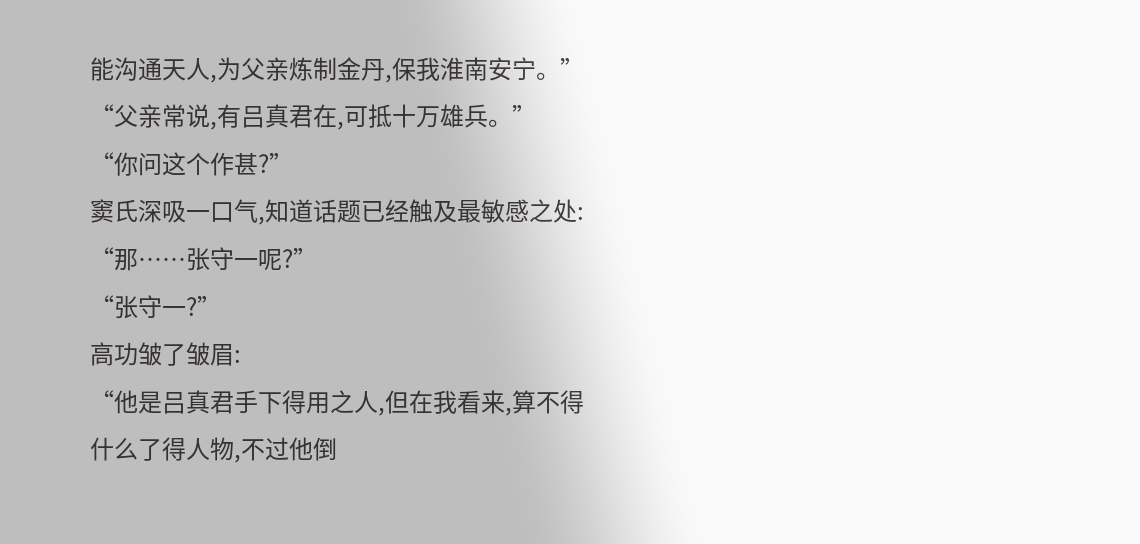能沟通天人,为父亲炼制金丹,保我淮南安宁。”
“父亲常说,有吕真君在,可抵十万雄兵。”
“你问这个作甚?”
窦氏深吸一口气,知道话题已经触及最敏感之处:
“那……张守一呢?”
“张守一?”
高功皱了皱眉:
“他是吕真君手下得用之人,但在我看来,算不得什么了得人物,不过他倒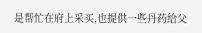是帮忙在府上采买,也提供一些丹药给父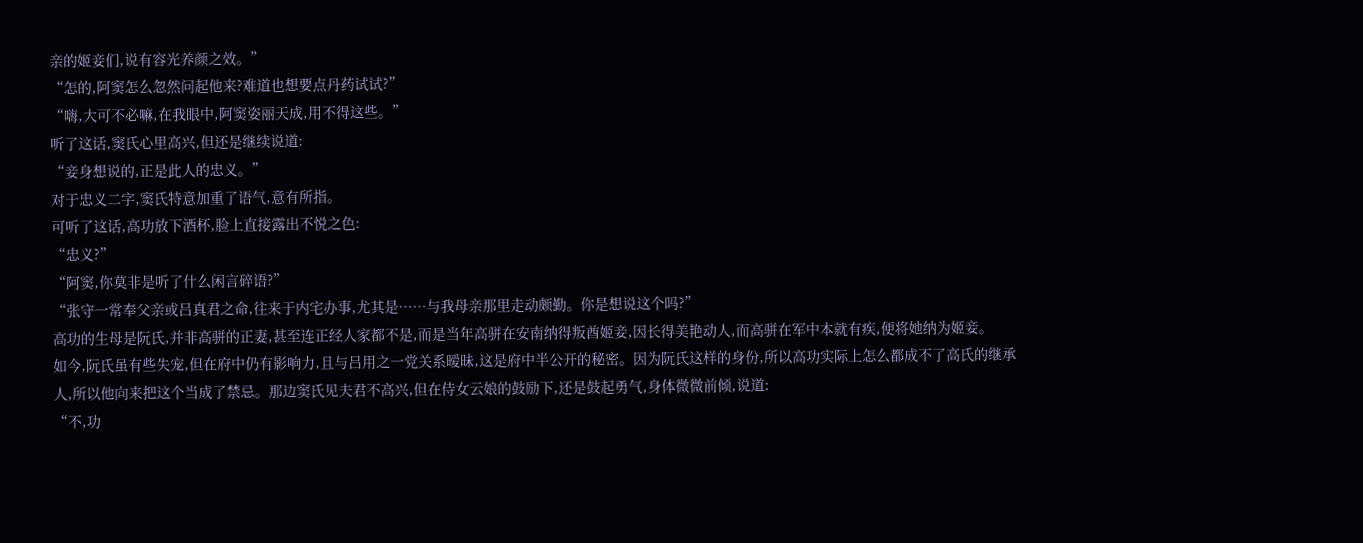亲的姬妾们,说有容光养颜之效。”
“怎的,阿窦怎么忽然问起他来?难道也想要点丹药试试?”
“嗨,大可不必嘛,在我眼中,阿窦姿丽天成,用不得这些。”
听了这话,窦氏心里高兴,但还是继续说道:
“妾身想说的,正是此人的忠义。”
对于忠义二字,窦氏特意加重了语气,意有所指。
可听了这话,高功放下酒杯,脸上直接露出不悦之色:
“忠义?”
“阿窦,你莫非是听了什么闲言碎语?”
“张守一常奉父亲或吕真君之命,往来于内宅办事,尤其是……与我母亲那里走动颇勤。你是想说这个吗?”
高功的生母是阮氏,并非高骈的正妻,甚至连正经人家都不是,而是当年高骈在安南纳得叛酋姬妾,因长得美艳动人,而高骈在军中本就有疾,便将她纳为姬妾。
如今,阮氏虽有些失宠,但在府中仍有影响力,且与吕用之一党关系暧昧,这是府中半公开的秘密。因为阮氏这样的身份,所以高功实际上怎么都成不了高氏的继承人,所以他向来把这个当成了禁忌。那边窦氏见夫君不高兴,但在侍女云娘的鼓励下,还是鼓起勇气,身体微微前倾,说道:
“不,功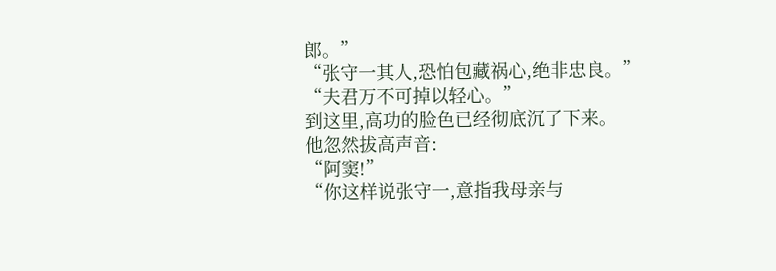郎。”
“张守一其人,恐怕包藏祸心,绝非忠良。”
“夫君万不可掉以轻心。”
到这里,高功的脸色已经彻底沉了下来。
他忽然拔高声音:
“阿窦!”
“你这样说张守一,意指我母亲与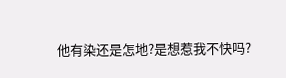他有染还是怎地?是想惹我不快吗?